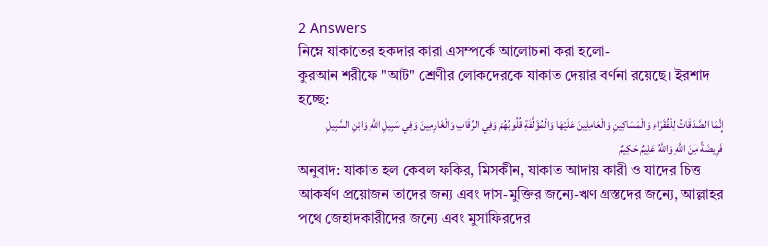2 Answers
নিম্নে যাকাতের হকদার কারা এসম্পর্কে আলোচনা করা হলো-
কুরআন শরীফে "আট" শ্রেণীর লোকদেরকে যাকাত দেয়ার বর্ণনা রয়েছে। ইরশাদ হচ্ছে:
إِنَّمَا الصَّدَقَاتُ لِلْفُقَرَاءِ وَالْمَسَاكِينِ وَالْعَامِلِينَ عَلَيْهَا وَالْمُؤَلَّفَةِ قُلُوبُهُمْ وَفِي الرِّقَابِ وَالْغَارِمِينَ وَفِي سَبِيلِ اللَّهِ وَابْنِ السَّبِيلِ فَرِيضَةً مِنَ اللَّهِ وَاللَّهُ عَلِيمٌ حَكِيمٌ
অনুবাদ: যাকাত হল কেবল ফকির, মিসকীন, যাকাত আদায় কারী ও যাদের চিত্ত আকর্ষণ প্রয়োজন তাদের জন্য এবং দাস-মুক্তির জন্যে-ঋণ গ্রস্তদের জন্যে, আল্লাহর পথে জেহাদকারীদের জন্যে এবং মুসাফিরদের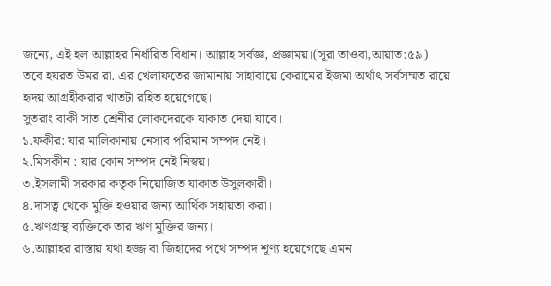জন্যে, এই হল আল্লাহর নির্ধারিত বিধান। আল্লাহ সর্বজ্ঞ, প্রজ্ঞাময়।(সূরা তাওবা,আয়াত:৫৯)
তবে হযরত উমর রা. এর খেলাফতের জামানায় সাহাবায়ে কেরামের ইজমা অর্থাৎ সর্বসম্মত রায়ে হৃদয় আগ্রহীকরার খাতটা রহিত হয়েগেছে।
সুতরাং বাকী সাত শ্রেনীর লোকদেরকে যাকাত দেয়া যাবে।
১.ফকীর: যার মালিকানায় নেসাব পরিমান সম্পদ নেই।
২.মিসকীন : যার কোন সম্পদ নেই নিস্বয়।
৩.ইসলামী সরকার কতৃক নিয়োজিত যাকাত উসুলকারী।
৪.দাসত্ব থেকে মুক্তি হওয়ার জন্য আর্থিক সহায়তা করা।
৫.ঋণগ্রস্থ ব্যক্তিকে তার ঋণ মুক্তির জন্য।
৬.আল্লাহর রাস্তায় যথা হজ্জ বা জিহাদের পথে সম্পদ শূণ্য হয়েগেছে এমন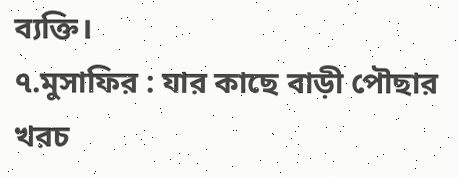ব্যক্তি।
৭.মুসাফির : যার কাছে বাড়ী পৌছার খরচ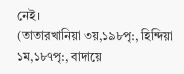নেই।
(তাতারখানিয়া ৩য়,১৯৮পৃ:, হিন্দিয়া ১ম,১৮৭পৃ:, বাদায়ে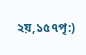২য়,১৫৭পৃ:)